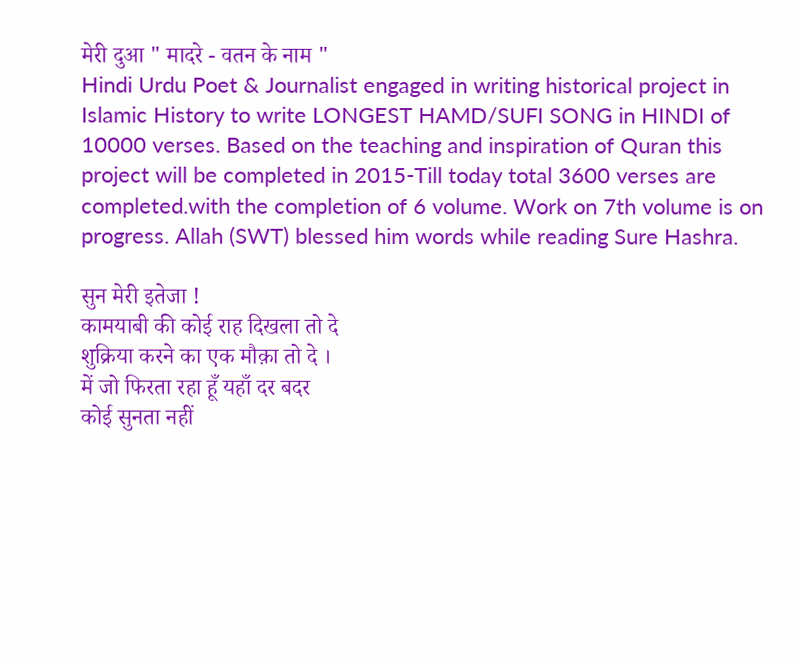मेरी दुआ " मादरे - वतन के नाम "
Hindi Urdu Poet & Journalist engaged in writing historical project in Islamic History to write LONGEST HAMD/SUFI SONG in HINDI of 10000 verses. Based on the teaching and inspiration of Quran this project will be completed in 2015-Till today total 3600 verses are completed.with the completion of 6 volume. Work on 7th volume is on progress. Allah (SWT) blessed him words while reading Sure Hashra.

सुन मेरी इतेजा !
कामयाबी की कोई राह दिखला तो दे
शुक्रिया करने का एक मौक़ा तो दे ।
में जो फिरता रहा हूँ यहाँ दर बदर
कोई सुनता नहीं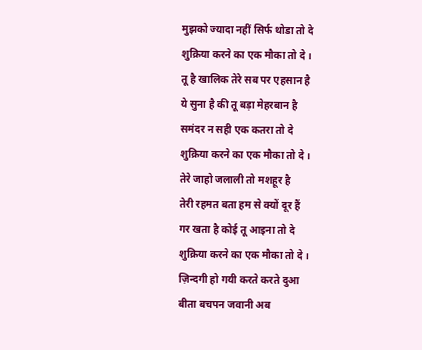मुझको ज्यादा नहीं सिर्फ थोडा तो दे
शुक्रिया करने का एक मौका तो दे ।
तू है खालिक तेरे सब पर एहसान है
ये सुना है की तू बड़ा मेहरबान है
समंदर न सही एक कतरा तो दे
शुक्रिया करने का एक मौका तो दे ।
तेरे जाहो जलाली तो मशहूर है
तेरी रहमत बता हम से क्यों दूर हैं
गर खता है कोई तू आइना तो दे
शुक्रिया करने का एक मौका तो दे ।
ज़िन्दगी हो गयी करते करते दुआ
बीता बचपन जवानी अब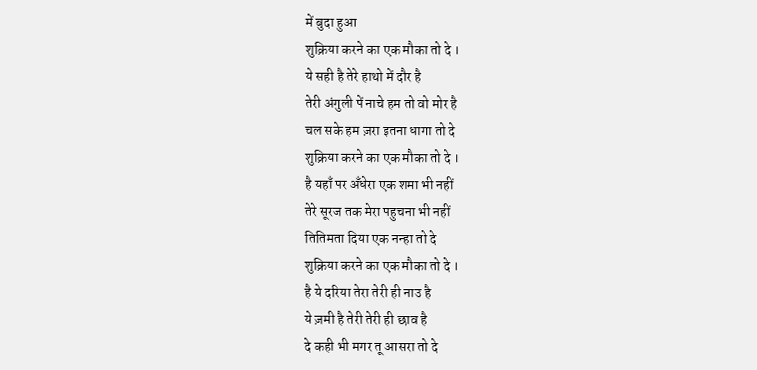में बुदा हुआ
शुक्रिया करने का एक मौका तो दे ।
ये सही है तेरे हाथो में दौर है
तेरी अंगुली पें नाचे हम तो वो मोर है
चल सके हम ज़रा इतना धागा तो दे
शुक्रिया करने का एक मौका तो दे ।
है यहाँ पर अँधेरा एक शमा भी नहीं
तेरे सूरज तक मेरा पहुचना भी नहीं
तितिमता दिया एक नन्हा तो दे
शुक्रिया करने का एक मौका तो दे ।
है ये दरिया तेरा तेरी ही नाउ है
ये ज़मी है तेरी तेरी ही छाव है
दे कही भी मगर तू आसरा तो दे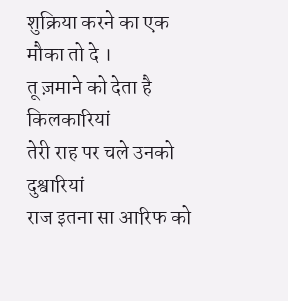शुक्रिया करने का एक मौका तो दे ।
तू ज़माने को देता है किलकारियां
तेरी राह पर चले उनको दुश्वारियां
राज इतना सा आरिफ को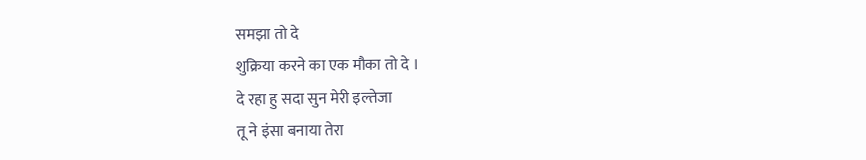समझा तो दे
शुक्रिया करने का एक मौका तो दे ।
दे रहा हु सदा सुन मेरी इल्तेजा
तू ने इंसा बनाया तेरा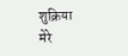शुक्रिया
मेरे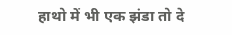हाथो में भी एक झंडा तो दे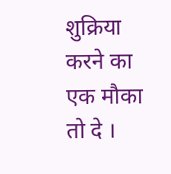शुक्रिया करने का एक मौका तो दे ।